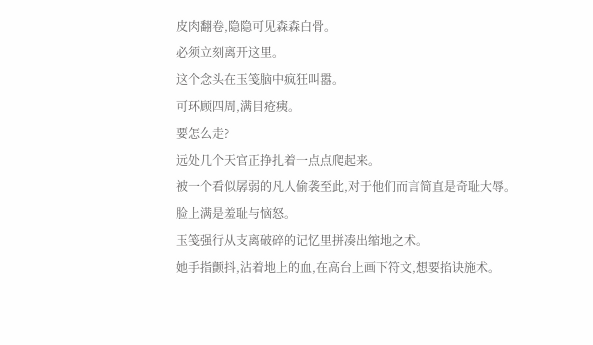皮肉翻卷,隐隐可见森森白骨。
必须立刻离开这里。
这个念头在玉笺脑中疯狂叫嚣。
可环顾四周,满目疮痍。
要怎么走?
远处几个天官正挣扎着一点点爬起来。
被一个看似孱弱的凡人偷袭至此,对于他们而言简直是奇耻大辱。
脸上满是羞耻与恼怒。
玉笺强行从支离破碎的记忆里拼凑出缩地之术。
她手指颤抖,沾着地上的血,在高台上画下符文,想要掐诀施术。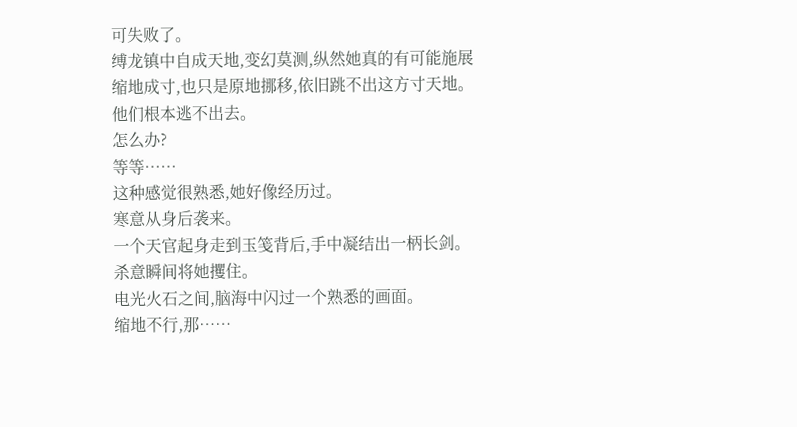可失败了。
缚龙镇中自成天地,变幻莫测,纵然她真的有可能施展缩地成寸,也只是原地挪移,依旧跳不出这方寸天地。
他们根本逃不出去。
怎么办?
等等……
这种感觉很熟悉,她好像经历过。
寒意从身后袭来。
一个天官起身走到玉笺背后,手中凝结出一柄长剑。
杀意瞬间将她攫住。
电光火石之间,脑海中闪过一个熟悉的画面。
缩地不行,那……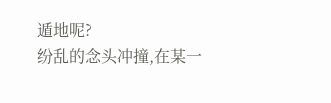遁地呢?
纷乱的念头冲撞,在某一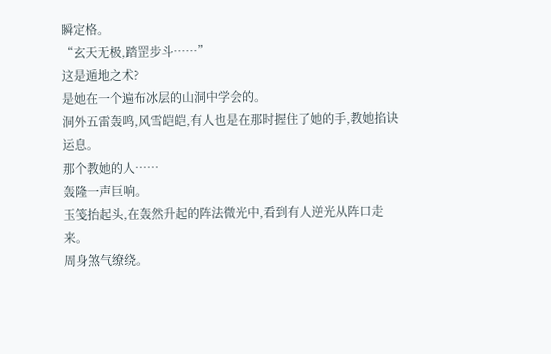瞬定格。
“玄天无极,踏罡步斗……”
这是遁地之术?
是她在一个遍布冰层的山洞中学会的。
洞外五雷轰鸣,风雪皑皑,有人也是在那时握住了她的手,教她掐诀运息。
那个教她的人……
轰隆一声巨响。
玉笺抬起头,在轰然升起的阵法微光中,看到有人逆光从阵口走来。
周身煞气缭绕。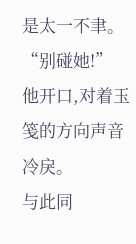是太一不聿。
“别碰她!”
他开口,对着玉笺的方向声音冷戾。
与此同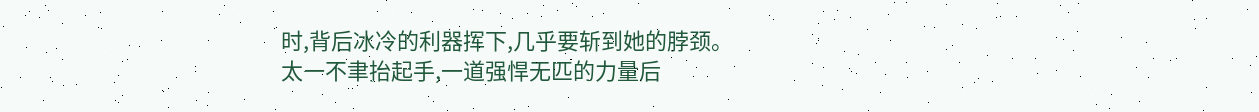时,背后冰冷的利器挥下,几乎要斩到她的脖颈。
太一不聿抬起手,一道强悍无匹的力量后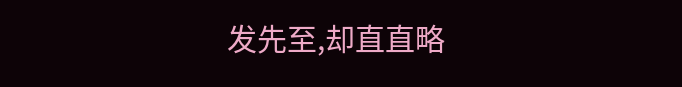发先至,却直直略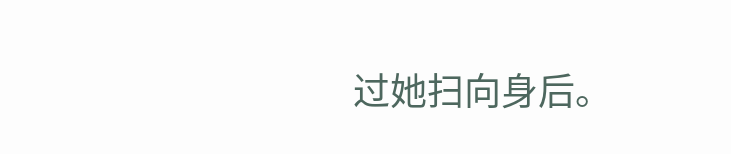过她扫向身后。